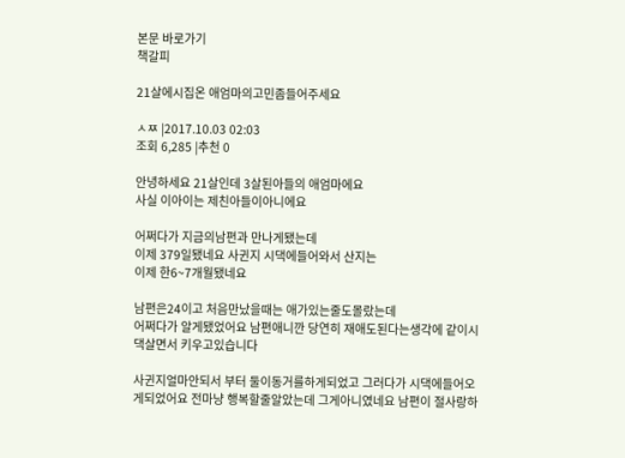본문 바로가기
책갈피

21살에시집온 애엄마의고민좀들어주세요

ㅅㅉ |2017.10.03 02:03
조회 6,285 |추천 0

안녕하세요 21살인데 3살된아들의 애엄마에요
사실 이아이는 제친아들이아니에요

어쩌다가 지금의남편과 만나게됐는데
이제 379일됐네요 사귄지 시댁에들어와서 산지는
이제 한6~7개월됐네요

남편은24이고 처음만났을때는 애가있는줄도몰랐는데
어쩌다가 알게됐었어요 남편애니깐 당연히 재애도된다는생각에 같이시댁살면서 키우고있습니다

사귄지얼마안되서 부터 둘이동거를하게되었고 그러다가 시댁에들어오게되었어요 전마냥 행복할줄알았는데 그게아니였네요 남편이 절사랑하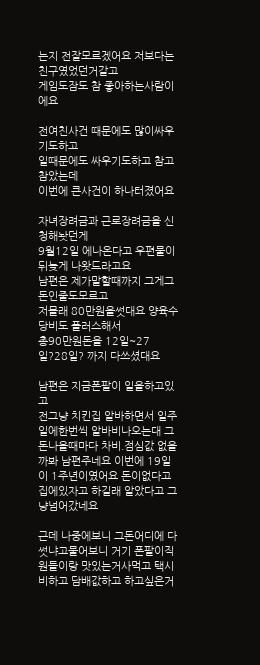는지 전잘모르겠어요 저보다는친구였었던거같고
게임도잠도 참 좋아하는사람이에요

전여친사건 때문에도 많이싸우기도하고
일때문에도 싸우기도하고 참고참았는데
이번에 큰사건이 하나터졌어요

자녀장려금과 근로장려금을 신청해놧던게
9월12일 에나온다고 우편물이 뒤늦게 나왓드라고요
남편은 제가말할때까지 그게그돈인줄도모르고
저몰래 80만원을썻대요 양육수당비도 플러스해서
총90만원돈을 12일~27일?28일? 까지 다쓰셨대요

남편은 지금폰팔이 일을하고있고
전그냥 치킨집 알바하면서 일주일에한번씩 알바비나오는대 그돈나올때마다 차비.점심값 없을까봐 남편주네요 이번에 19일 이 1주년이였어요 돈이없다고 집에있자고 하길래 알았다고 그냥넘어갔네요

근데 나중에보니 그돈어디에 다썻냐고물어보니 거기 폰팔이직원들이랑 맛있는거사먹고 택시비하고 담배값하고 하고싶은거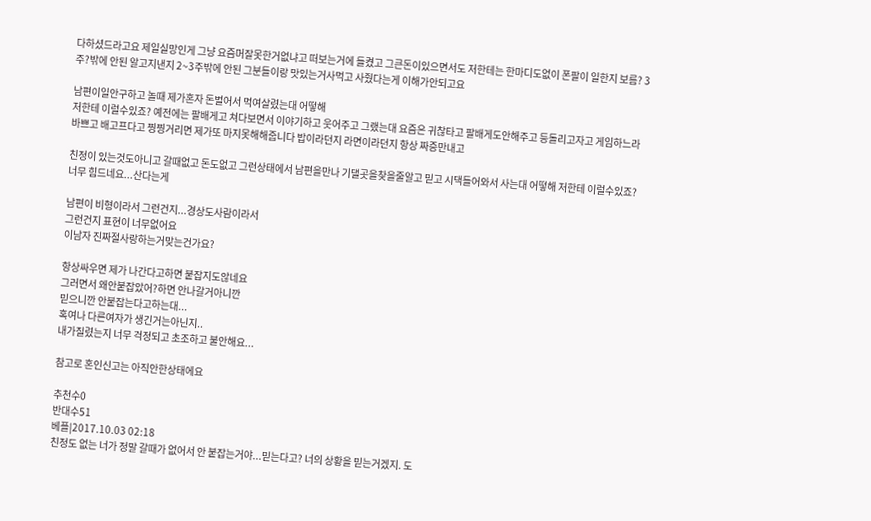다하셨드라고요 제일실망인게 그냥 요즘머잘못한거없냐고 떠보는거에 들켰고 그큰돈이있으면서도 저한테는 한마디도없이 폰팔이 일한지 보름? 3주?밖에 안된 알고지낸지 2~3주밖에 안된 그분들이랑 맛있는거사먹고 사줬다는게 이해가안되고요

남편이일안구하고 놀때 제가혼자 돈벌어서 먹여살렸는대 어떻해
저한테 이럴수있죠? 예전에는 팔배게고 쳐다보면서 이야기하고 웃어주고 그랬는대 요즘은 귀찮타고 팔배게도안해주고 등돌리고자고 게임하느라바쁘고 배고프다고 찡찡거리면 제가또 마지못해해줍니다 밥이라던지 라면이라던지 항상 짜증만내고

친정이 있는것도아니고 갈때없고 돈도없고 그런상태에서 남편을만나 기댈곳을찾을줄알고 믿고 시댁들어와서 사는대 어떻해 저한테 이럴수있죠?
너무 힘드네요...산다는게

남편이 비형이라서 그런건지...경상도사람이라서
그런건지 표현이 너무없어요
이남자 진짜절사랑하는거맞는건가요?

항상싸우면 제가 나간다고하면 붙잡지도않네요
그러면서 왜안붙잡았어?하면 안나갈거아니깐
믿으니깐 안붙잡는다고하는대...
혹여나 다른여자가 생긴거는아닌지..
내가질렸는지 너무 걱정되고 초조하고 불안해요...

참고로 혼인신고는 아직안한상태에요

추천수0
반대수51
베플|2017.10.03 02:18
친정도 없는 너가 정말 갈때가 없어서 안 붙잡는거야...믿는다고? 너의 상황을 믿는거겠지. 도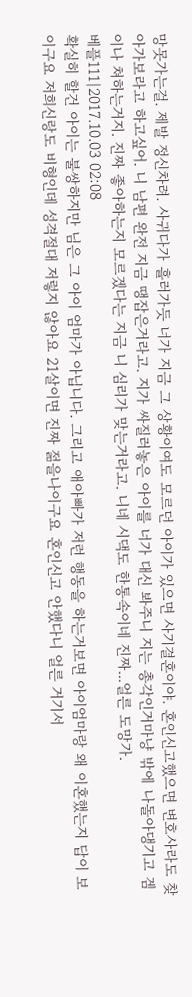망못가는걸. 제발 정신차려. 사귀다가 흘러가듯 너가 지금 그 상황이여도 모르던 아이가 있으면 사기결혼이야. 혼인신고했으면 변호사라도 찾아가보라고 하고싶어. 니 남편 완전 지금 땡잡은거라고. 지가 싸질러놓은 아이를 너가 대신 봐주니 지는 총각인거마냥 밖에 나돌아댕기고 겜이나 쳐하는거지. 진짜 좋아하는지 모르겠다는 지금 니 심리가 맞는거라고. 니네 시댁도 한통속이네 진짜...얼른 도망가.
베플111|2017.10.03 02:08
확실히 할건 아이는 불쌍하지만 님은 그 아이 엄마가 아닙니다. 그리고 애아빠가 저런 행동을 하는거보면 아이엄마랑 왜 이혼했는지 답이 보이구요 저희신랑도 비형인데 성격절대 저렇지 않아요 21살이면 진짜 젊을나이구요 혼인신고 안했다니 얼른 거기서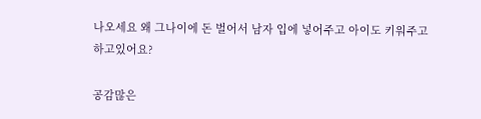나오세요 왜 그나이에 돈 벌어서 남자 입에 넣어주고 아이도 키워주고하고있어요?

공감많은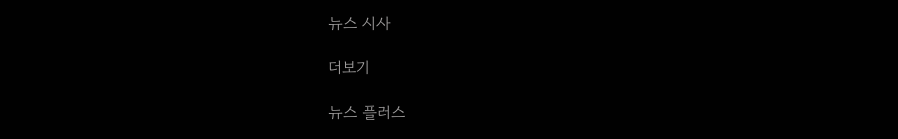뉴스 시사

더보기

뉴스 플러스